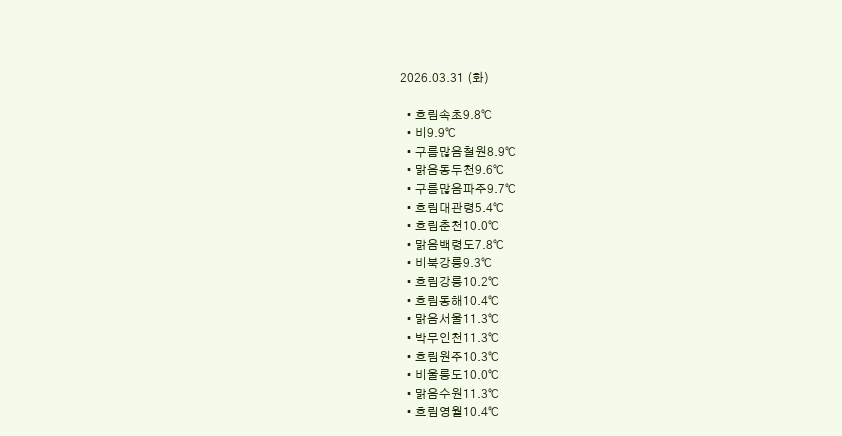2026.03.31 (화)

  • 흐림속초9.8℃
  • 비9.9℃
  • 구름많음철원8.9℃
  • 맑음동두천9.6℃
  • 구름많음파주9.7℃
  • 흐림대관령5.4℃
  • 흐림춘천10.0℃
  • 맑음백령도7.8℃
  • 비북강릉9.3℃
  • 흐림강릉10.2℃
  • 흐림동해10.4℃
  • 맑음서울11.3℃
  • 박무인천11.3℃
  • 흐림원주10.3℃
  • 비울릉도10.0℃
  • 맑음수원11.3℃
  • 흐림영월10.4℃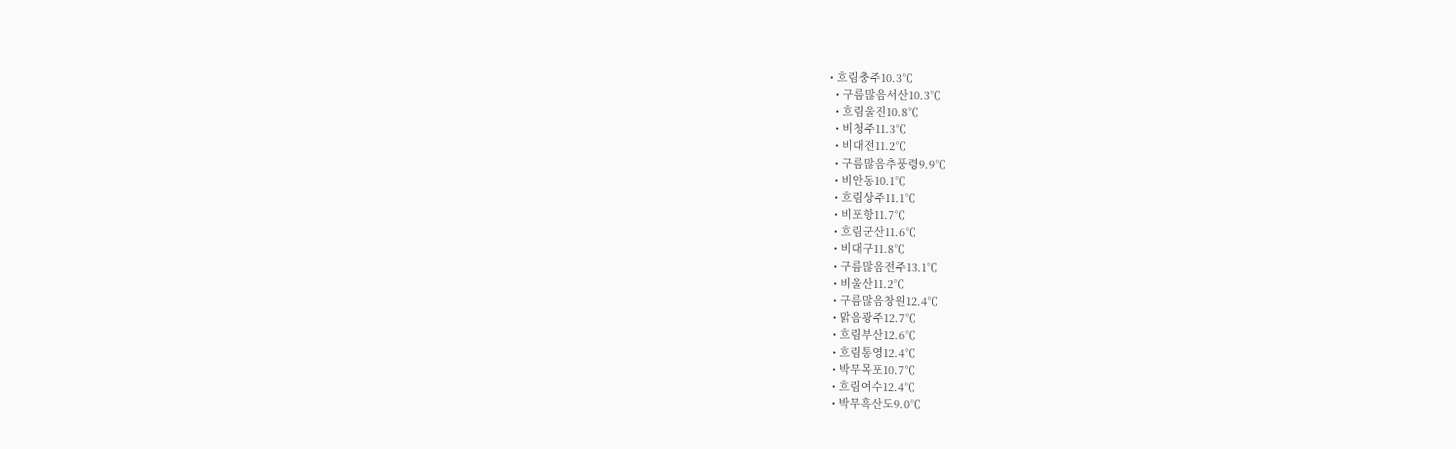• 흐림충주10.3℃
  • 구름많음서산10.3℃
  • 흐림울진10.8℃
  • 비청주11.3℃
  • 비대전11.2℃
  • 구름많음추풍령9.9℃
  • 비안동10.1℃
  • 흐림상주11.1℃
  • 비포항11.7℃
  • 흐림군산11.6℃
  • 비대구11.8℃
  • 구름많음전주13.1℃
  • 비울산11.2℃
  • 구름많음창원12.4℃
  • 맑음광주12.7℃
  • 흐림부산12.6℃
  • 흐림통영12.4℃
  • 박무목포10.7℃
  • 흐림여수12.4℃
  • 박무흑산도9.0℃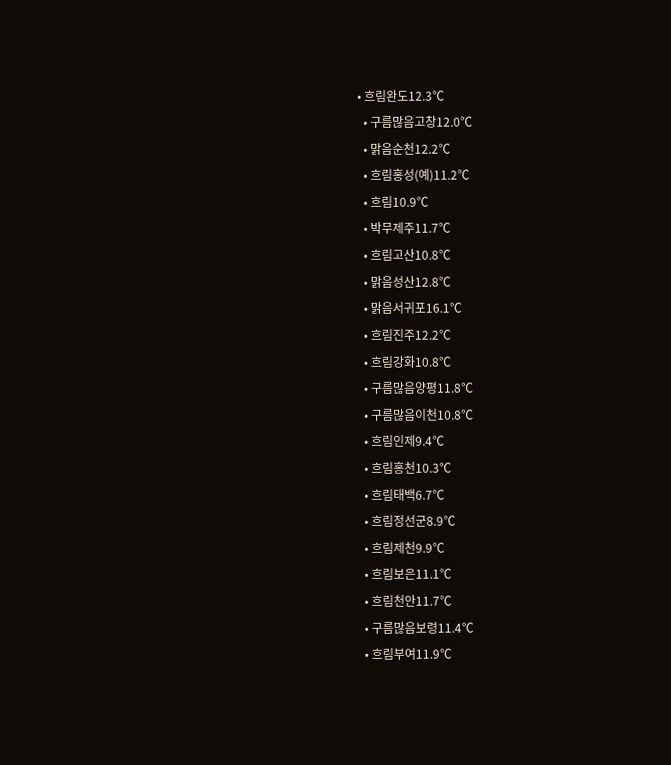• 흐림완도12.3℃
  • 구름많음고창12.0℃
  • 맑음순천12.2℃
  • 흐림홍성(예)11.2℃
  • 흐림10.9℃
  • 박무제주11.7℃
  • 흐림고산10.8℃
  • 맑음성산12.8℃
  • 맑음서귀포16.1℃
  • 흐림진주12.2℃
  • 흐림강화10.8℃
  • 구름많음양평11.8℃
  • 구름많음이천10.8℃
  • 흐림인제9.4℃
  • 흐림홍천10.3℃
  • 흐림태백6.7℃
  • 흐림정선군8.9℃
  • 흐림제천9.9℃
  • 흐림보은11.1℃
  • 흐림천안11.7℃
  • 구름많음보령11.4℃
  • 흐림부여11.9℃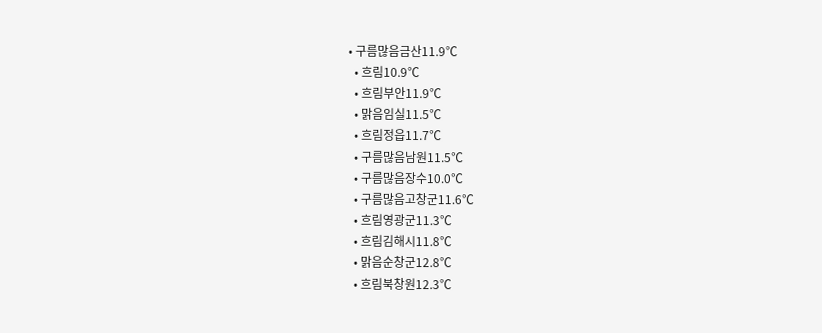• 구름많음금산11.9℃
  • 흐림10.9℃
  • 흐림부안11.9℃
  • 맑음임실11.5℃
  • 흐림정읍11.7℃
  • 구름많음남원11.5℃
  • 구름많음장수10.0℃
  • 구름많음고창군11.6℃
  • 흐림영광군11.3℃
  • 흐림김해시11.8℃
  • 맑음순창군12.8℃
  • 흐림북창원12.3℃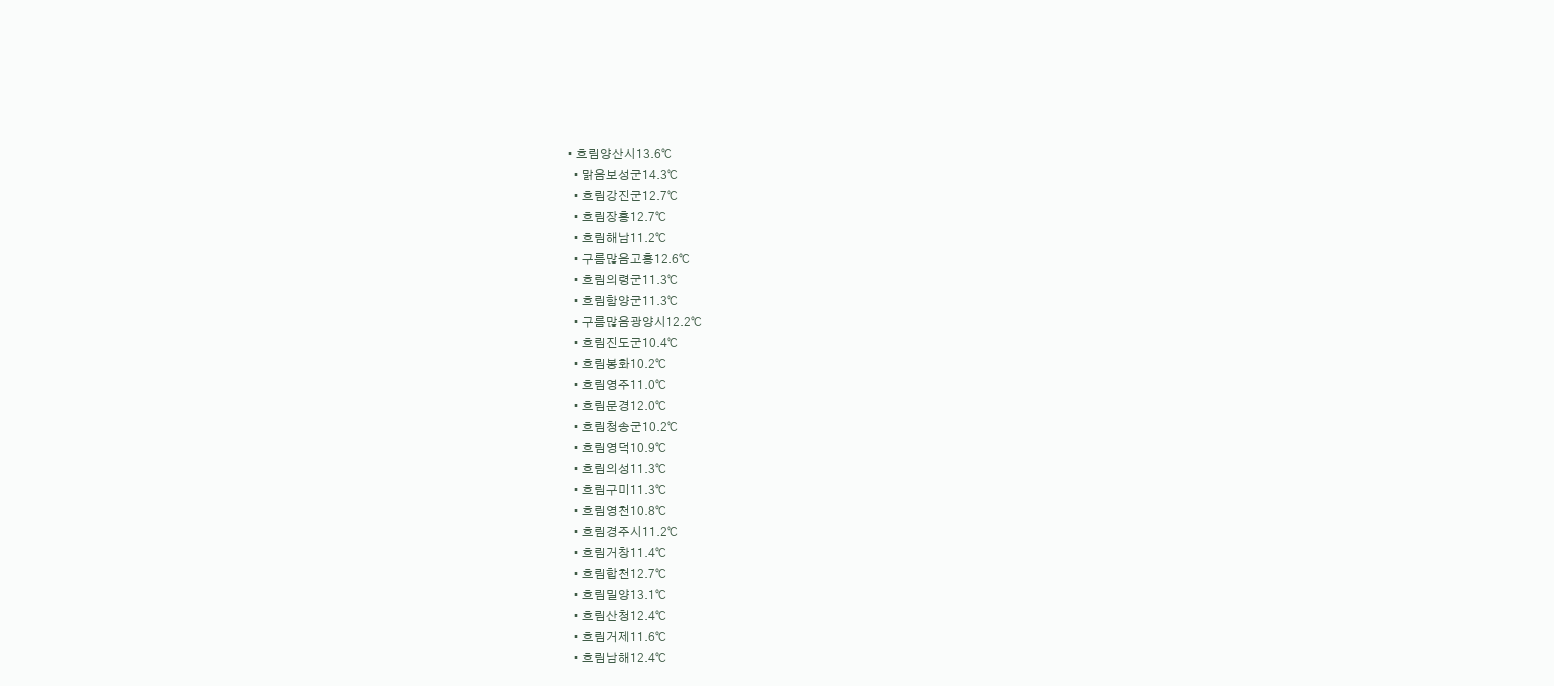• 흐림양산시13.6℃
  • 맑음보성군14.3℃
  • 흐림강진군12.7℃
  • 흐림장흥12.7℃
  • 흐림해남11.2℃
  • 구름많음고흥12.6℃
  • 흐림의령군11.3℃
  • 흐림함양군11.3℃
  • 구름많음광양시12.2℃
  • 흐림진도군10.4℃
  • 흐림봉화10.2℃
  • 흐림영주11.0℃
  • 흐림문경12.0℃
  • 흐림청송군10.2℃
  • 흐림영덕10.9℃
  • 흐림의성11.3℃
  • 흐림구미11.3℃
  • 흐림영천10.8℃
  • 흐림경주시11.2℃
  • 흐림거창11.4℃
  • 흐림합천12.7℃
  • 흐림밀양13.1℃
  • 흐림산청12.4℃
  • 흐림거제11.6℃
  • 흐림남해12.4℃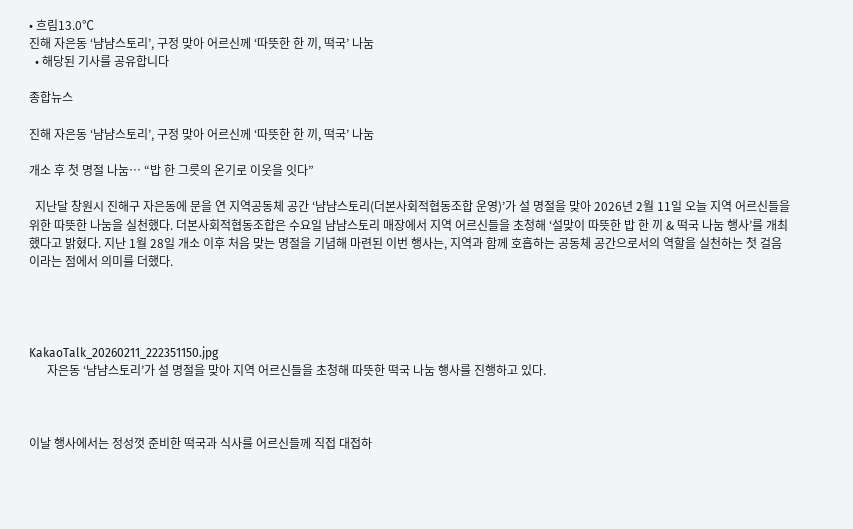• 흐림13.0℃
진해 자은동 ‘냠냠스토리’, 구정 맞아 어르신께 ‘따뜻한 한 끼, 떡국’ 나눔
  • 해당된 기사를 공유합니다

종합뉴스

진해 자은동 ‘냠냠스토리’, 구정 맞아 어르신께 ‘따뜻한 한 끼, 떡국’ 나눔

개소 후 첫 명절 나눔… “밥 한 그릇의 온기로 이웃을 잇다”

  지난달 창원시 진해구 자은동에 문을 연 지역공동체 공간 ‘냠냠스토리(더본사회적협동조합 운영)’가 설 명절을 맞아 2026년 2월 11일 오늘 지역 어르신들을 위한 따뜻한 나눔을 실천했다. 더본사회적협동조합은 수요일 냠냠스토리 매장에서 지역 어르신들을 초청해 ‘설맞이 따뜻한 밥 한 끼 & 떡국 나눔 행사’를 개최했다고 밝혔다. 지난 1월 28일 개소 이후 처음 맞는 명절을 기념해 마련된 이번 행사는, 지역과 함께 호흡하는 공동체 공간으로서의 역할을 실천하는 첫 걸음이라는 점에서 의미를 더했다.




KakaoTalk_20260211_222351150.jpg
      자은동 ‘냠냠스토리’가 설 명절을 맞아 지역 어르신들을 초청해 따뜻한 떡국 나눔 행사를 진행하고 있다.



이날 행사에서는 정성껏 준비한 떡국과 식사를 어르신들께 직접 대접하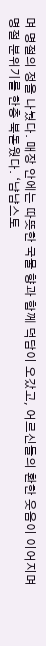며 명절의 정을 나눴다. 매장 안에는 따뜻한 국물 향과 함께 덕담이 오갔고, 어르신들의 환한 웃음이 이어지며 명절 분위기를 한층 북돋웠다. ‘냠냠스토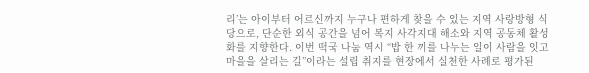리’는 아이부터 어르신까지 누구나 편하게 찾을 수 있는 지역 사랑방형 식당으로, 단순한 외식 공간을 넘어 복지 사각지대 해소와 지역 공동체 활성화를 지향한다. 이번 떡국 나눔 역시 “밥 한 끼를 나누는 일이 사람을 잇고 마을을 살리는 길”이라는 설립 취지를 현장에서 실천한 사례로 평가된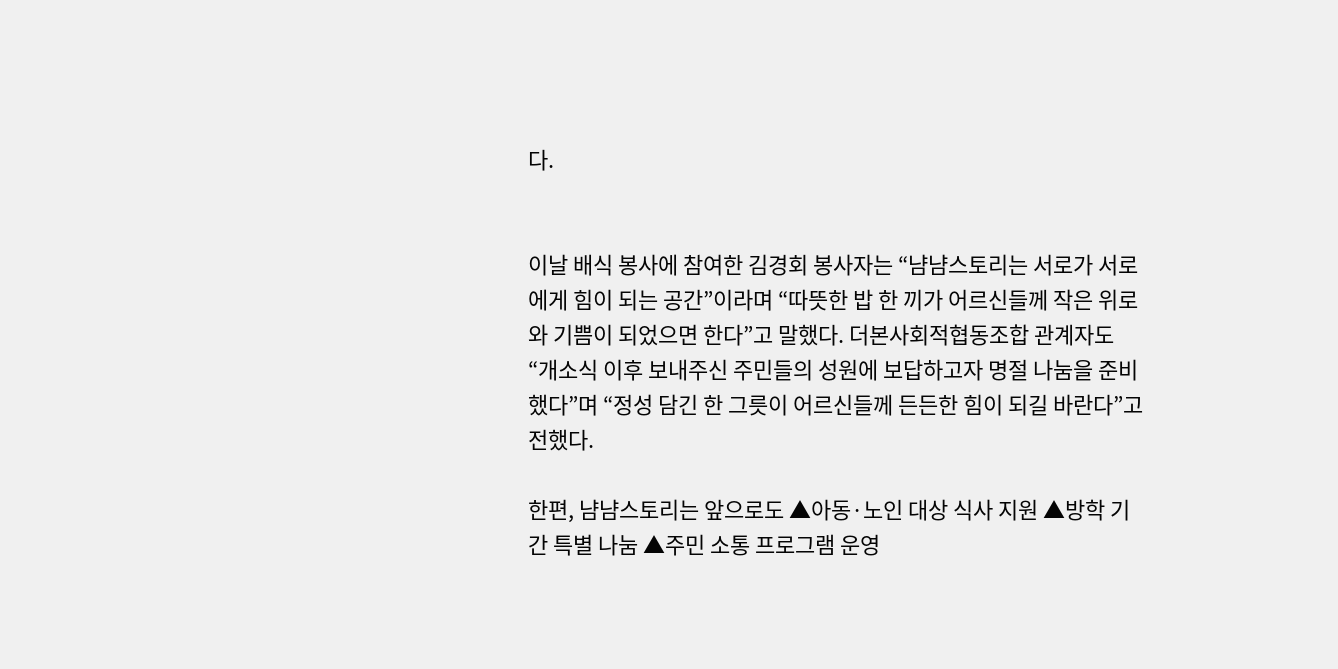다.


이날 배식 봉사에 참여한 김경회 봉사자는 “냠냠스토리는 서로가 서로에게 힘이 되는 공간”이라며 “따뜻한 밥 한 끼가 어르신들께 작은 위로와 기쁨이 되었으면 한다”고 말했다. 더본사회적협동조합 관계자도 “개소식 이후 보내주신 주민들의 성원에 보답하고자 명절 나눔을 준비했다”며 “정성 담긴 한 그릇이 어르신들께 든든한 힘이 되길 바란다”고 전했다.

한편, 냠냠스토리는 앞으로도 ▲아동·노인 대상 식사 지원 ▲방학 기간 특별 나눔 ▲주민 소통 프로그램 운영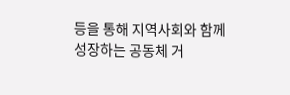등을 통해 지역사회와 함께 성장하는 공동체 거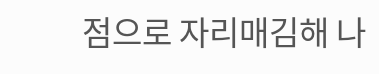점으로 자리매김해 나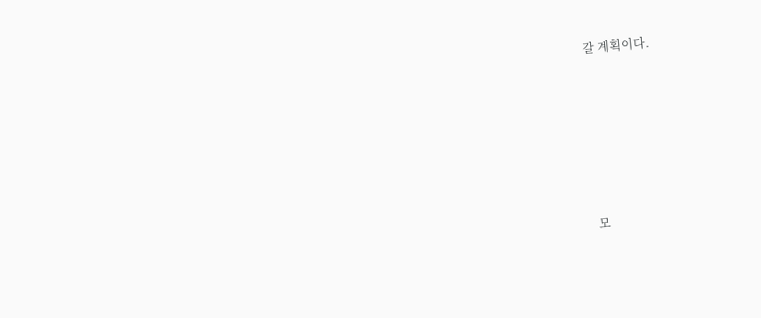갈 계획이다.







모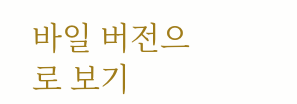바일 버전으로 보기